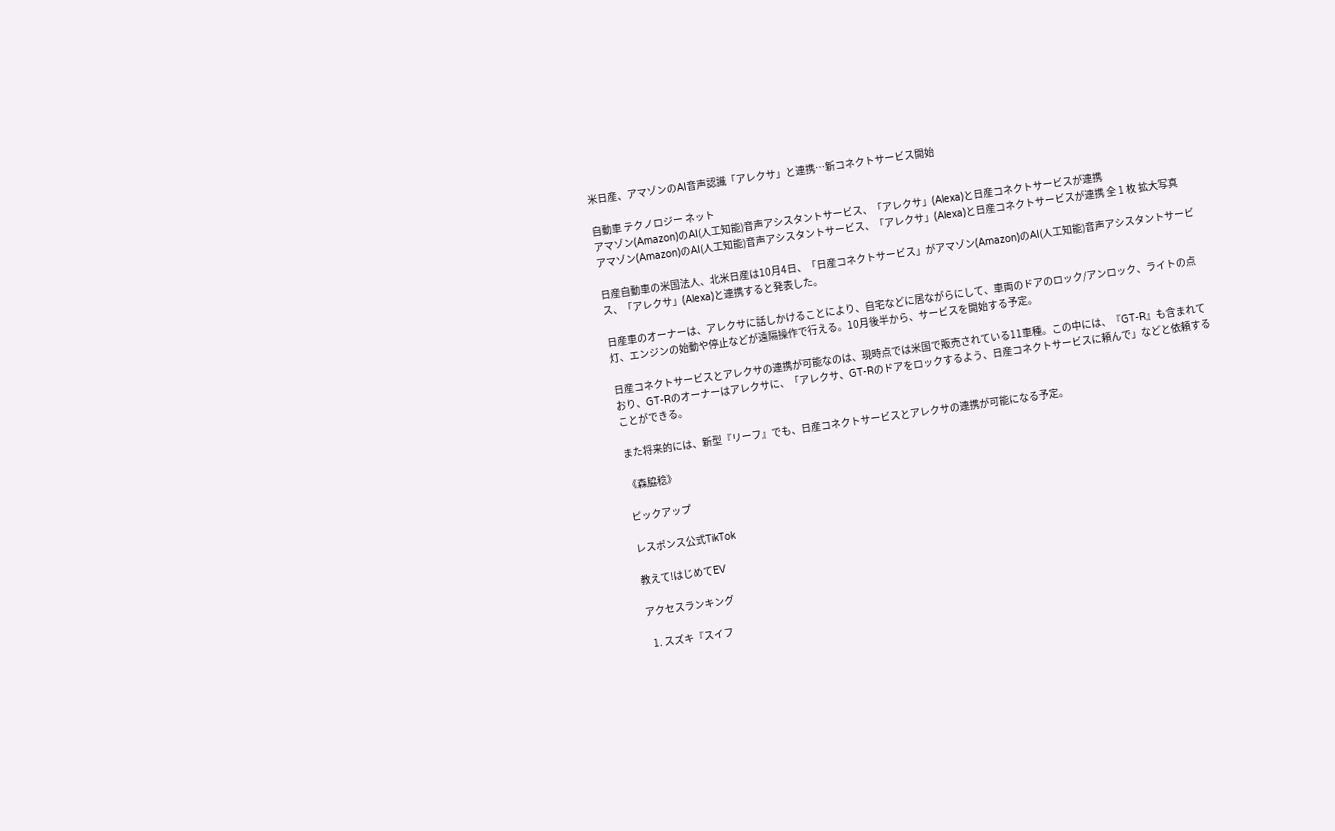米日産、アマゾンのAI音声認識「アレクサ」と連携…新コネクトサービス開始

自動車 テクノロジー ネット
アマゾン(Amazon)のAI(人工知能)音声アシスタントサービス、「アレクサ」(Alexa)と日産コネクトサービスが連携
アマゾン(Amazon)のAI(人工知能)音声アシスタントサービス、「アレクサ」(Alexa)と日産コネクトサービスが連携 全 1 枚 拡大写真

日産自動車の米国法人、北米日産は10月4日、「日産コネクトサービス」がアマゾン(Amazon)のAI(人工知能)音声アシスタントサービス、「アレクサ」(Alexa)と連携すると発表した。

日産車のオーナーは、アレクサに話しかけることにより、自宅などに居ながらにして、車両のドアのロック/アンロック、ライトの点灯、エンジンの始動や停止などが遠隔操作で行える。10月後半から、サービスを開始する予定。

日産コネクトサービスとアレクサの連携が可能なのは、現時点では米国で販売されている11車種。この中には、『GT-R』も含まれており、GT-Rのオーナーはアレクサに、「アレクサ、GT-Rのドアをロックするよう、日産コネクトサービスに頼んで」などと依頼することができる。

また将来的には、新型『リーフ』でも、日産コネクトサービスとアレクサの連携が可能になる予定。

《森脇稔》

ピックアップ

レスポンス公式TikTok

教えて!はじめてEV

アクセスランキング

  1. スズキ『スイフ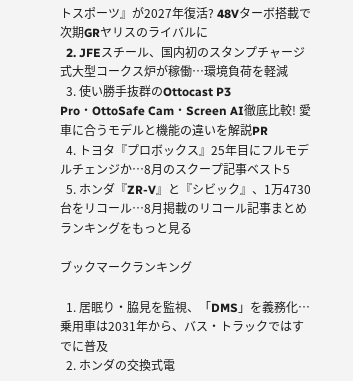トスポーツ』が2027年復活? 48Vターボ搭載で次期GRヤリスのライバルに
  2. JFEスチール、国内初のスタンプチャージ式大型コークス炉が稼働…環境負荷を軽減
  3. 使い勝手抜群のOttocast P3 Pro・OttoSafe Cam・Screen AI徹底比較! 愛車に合うモデルと機能の違いを解説PR
  4. トヨタ『プロボックス』25年目にフルモデルチェンジか…8月のスクープ記事ベスト5
  5. ホンダ『ZR-V』と『シビック』、1万4730台をリコール…8月掲載のリコール記事まとめ
ランキングをもっと見る

ブックマークランキング

  1. 居眠り・脇見を監視、「DMS」を義務化…乗用車は2031年から、バス・トラックではすでに普及
  2. ホンダの交換式電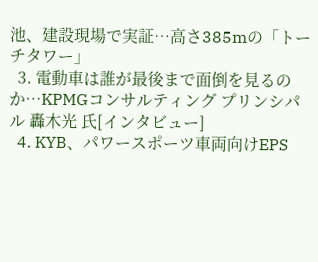池、建設現場で実証…高さ385mの「トーチタワー」
  3. 電動車は誰が最後まで面倒を見るのか…KPMGコンサルティング プリンシパル 轟木光 氏[インタビュー]
  4. KYB、パワースポーツ車両向けEPS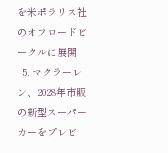を米ポラリス社のオフロードビークルに展開
  5. マクラーレン、2028年市販の新型スーパーカーをプレビ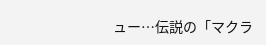ュー…伝説の「マクラ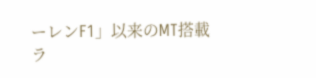ーレンF1」以来のMT搭載
ラ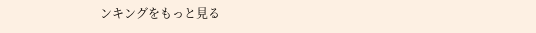ンキングをもっと見る